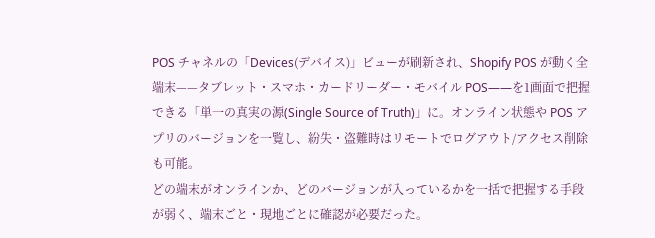POS チャネルの「Devices(デバイス)」ビューが刷新され、Shopify POS が動く全端末——タブレット・スマホ・カードリーダー・モバイル POS——を1画面で把握できる「単一の真実の源(Single Source of Truth)」に。オンライン状態や POS アプリのバージョンを一覧し、紛失・盗難時はリモートでログアウト/アクセス削除も可能。
どの端末がオンラインか、どのバージョンが入っているかを一括で把握する手段が弱く、端末ごと・現地ごとに確認が必要だった。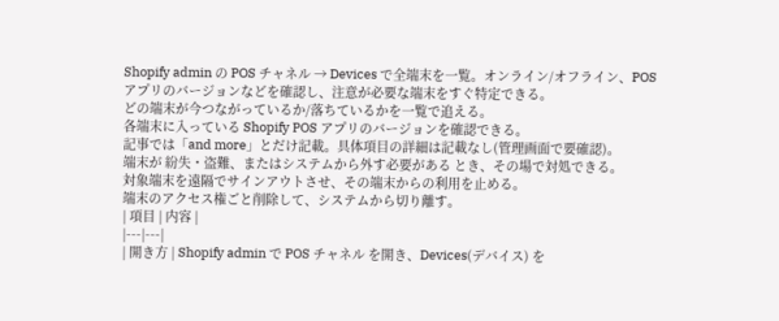Shopify admin の POS チャネル → Devices で全端末を一覧。オンライン/オフライン、POS アプリのバージョンなどを確認し、注意が必要な端末をすぐ特定できる。
どの端末が今つながっているか/落ちているかを一覧で追える。
各端末に入っている Shopify POS アプリのバージョンを確認できる。
記事では「and more」とだけ記載。具体項目の詳細は記載なし(管理画面で要確認)。
端末が 紛失・盗難、またはシステムから外す必要がある とき、その場で対処できる。
対象端末を遠隔でサインアウトさせ、その端末からの利用を止める。
端末のアクセス権ごと削除して、システムから切り離す。
| 項目 | 内容 |
|---|---|
| 開き方 | Shopify admin で POS チャネル を開き、Devices(デバイス) を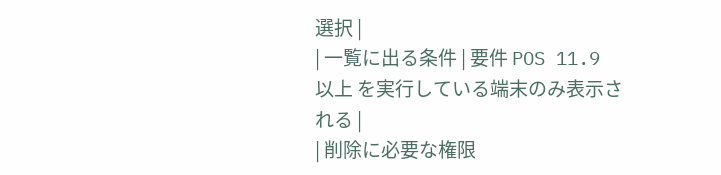選択 |
| 一覧に出る条件 | 要件 POS 11.9 以上 を実行している端末のみ表示される |
| 削除に必要な権限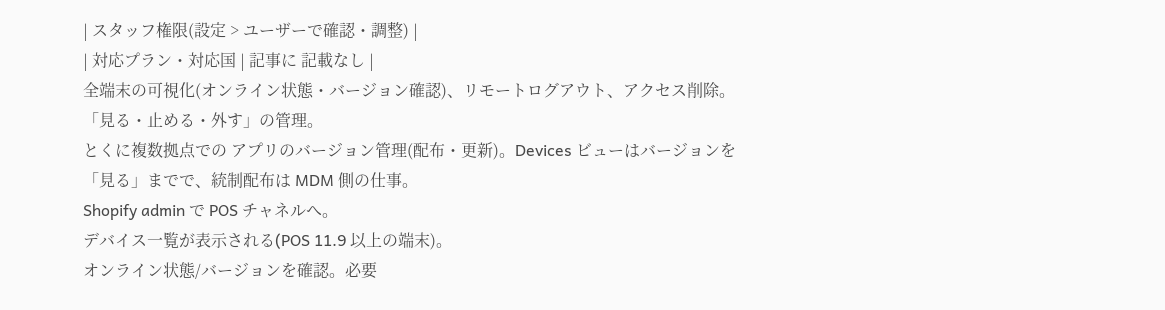| スタッフ権限(設定 > ユーザーで確認・調整) |
| 対応プラン・対応国 | 記事に 記載なし |
全端末の可視化(オンライン状態・バージョン確認)、リモートログアウト、アクセス削除。「見る・止める・外す」の管理。
とくに複数拠点での アプリのバージョン管理(配布・更新)。Devices ビューはバージョンを「見る」までで、統制配布は MDM 側の仕事。
Shopify admin で POS チャネルへ。
デバイス一覧が表示される(POS 11.9 以上の端末)。
オンライン状態/バージョンを確認。必要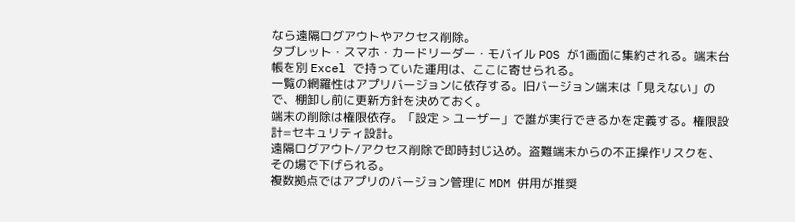なら遠隔ログアウトやアクセス削除。
タブレット・スマホ・カードリーダー・モバイル POS が1画面に集約される。端末台帳を別 Excel で持っていた運用は、ここに寄せられる。
一覧の網羅性はアプリバージョンに依存する。旧バージョン端末は「見えない」ので、棚卸し前に更新方針を決めておく。
端末の削除は権限依存。「設定 > ユーザー」で誰が実行できるかを定義する。権限設計=セキュリティ設計。
遠隔ログアウト/アクセス削除で即時封じ込め。盗難端末からの不正操作リスクを、その場で下げられる。
複数拠点ではアプリのバージョン管理に MDM 併用が推奨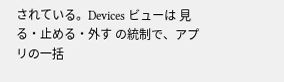されている。Devices ビューは 見る・止める・外す の統制で、アプリの一括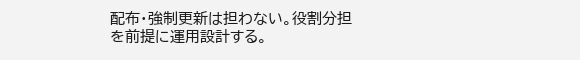配布・強制更新は担わない。役割分担を前提に運用設計する。